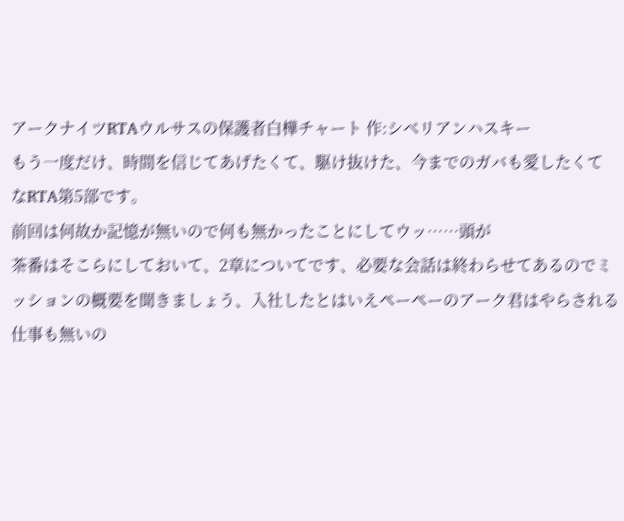アークナイツRTAウルサスの保護者白樺チャート 作:シベリアンハスキー
もう一度だけ、時間を信じてあげたくて、駆け抜けた、今までのガバも愛したくて
なRTA第5部です。
前回は何故か記憶が無いので何も無かったことにしてウッ……頭が
茶番はそこらにしておいて、2章についてです、必要な会話は終わらせてあるのでミッションの概要を聞きましょう、入社したとはいえペーペーのアーク君はやらされる仕事も無いの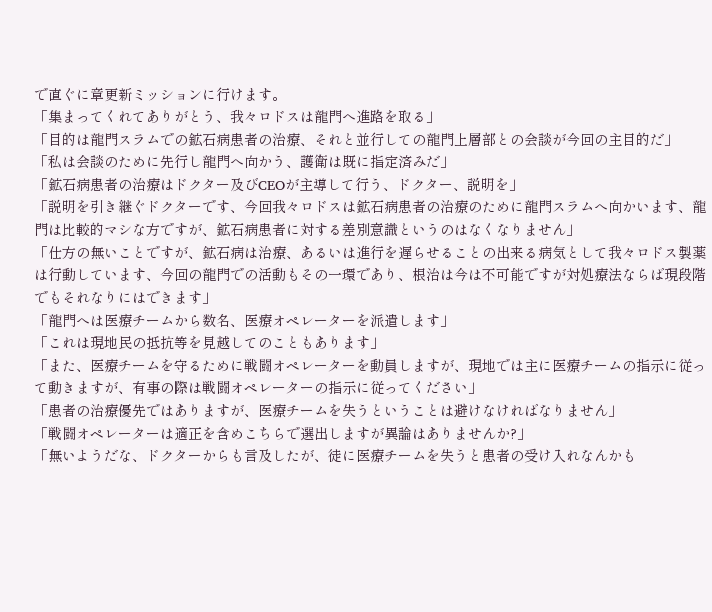で直ぐに章更新ミッションに行けます。
「集まってくれてありがとう、我々ロドスは龍門へ進路を取る」
「目的は龍門スラムでの鉱石病患者の治療、それと並行しての龍門上層部との会談が今回の主目的だ」
「私は会談のために先行し龍門へ向かう、護衛は既に指定済みだ」
「鉱石病患者の治療はドクター及びCEOが主導して行う、ドクター、説明を」
「説明を引き継ぐドクターです、今回我々ロドスは鉱石病患者の治療のために龍門スラムへ向かいます、龍門は比較的マシな方ですが、鉱石病患者に対する差別意識というのはなくなりません」
「仕方の無いことですが、鉱石病は治療、あるいは進行を遅らせることの出来る病気として我々ロドス製薬は行動しています、今回の龍門での活動もその一環であり、根治は今は不可能ですが対処療法ならば現段階でもそれなりにはできます」
「龍門へは医療チームから数名、医療オペレーターを派遣します」
「これは現地民の抵抗等を見越してのこともあります」
「また、医療チームを守るために戦闘オペレーターを動員しますが、現地では主に医療チームの指示に従って動きますが、有事の際は戦闘オペレーターの指示に従ってください」
「患者の治療優先ではありますが、医療チームを失うということは避けなければなりません」
「戦闘オペレーターは適正を含めこちらで選出しますが異論はありませんか?」
「無いようだな、ドクターからも言及したが、徒に医療チームを失うと患者の受け入れなんかも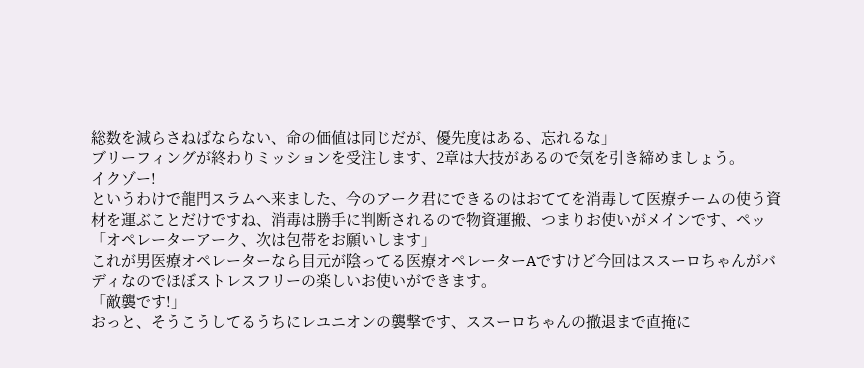総数を減らさねばならない、命の価値は同じだが、優先度はある、忘れるな」
ブリーフィングが終わりミッションを受注します、2章は大技があるので気を引き締めましょう。
イクゾー!
というわけで龍門スラムへ来ました、今のアーク君にできるのはおててを消毒して医療チームの使う資材を運ぶことだけですね、消毒は勝手に判断されるので物資運搬、つまりお使いがメインです、ペッ
「オペレーターアーク、次は包帯をお願いします」
これが男医療オペレーターなら目元が陰ってる医療オペレーターAですけど今回はススーロちゃんがバディなのでほぼストレスフリーの楽しいお使いができます。
「敵襲です!」
おっと、そうこうしてるうちにレユニオンの襲撃です、ススーロちゃんの撤退まで直掩に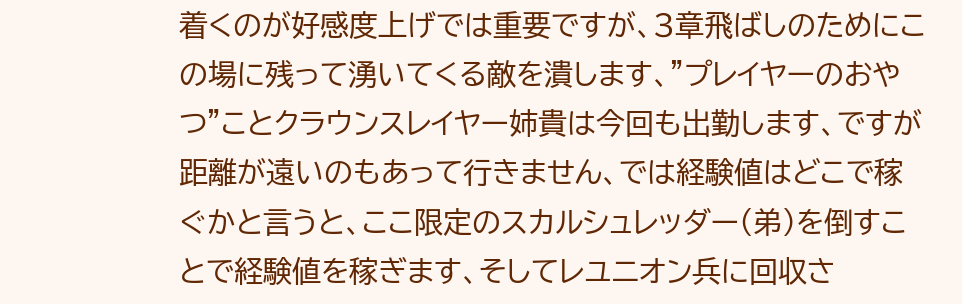着くのが好感度上げでは重要ですが、3章飛ばしのためにこの場に残って湧いてくる敵を潰します、"プレイヤーのおやつ"ことクラウンスレイヤー姉貴は今回も出勤します、ですが距離が遠いのもあって行きません、では経験値はどこで稼ぐかと言うと、ここ限定のスカルシュレッダー(弟)を倒すことで経験値を稼ぎます、そしてレユニオン兵に回収さ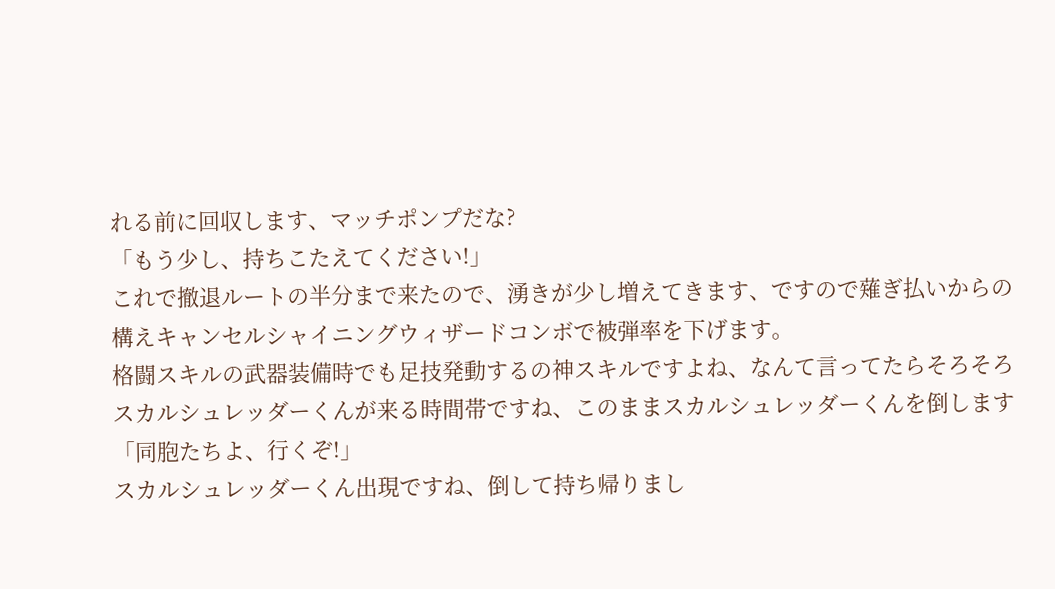れる前に回収します、マッチポンプだな?
「もう少し、持ちこたえてください!」
これで撤退ルートの半分まで来たので、湧きが少し増えてきます、ですので薙ぎ払いからの構えキャンセルシャイニングウィザードコンボで被弾率を下げます。
格闘スキルの武器装備時でも足技発動するの神スキルですよね、なんて言ってたらそろそろスカルシュレッダーくんが来る時間帯ですね、このままスカルシュレッダーくんを倒します
「同胞たちよ、行くぞ!」
スカルシュレッダーくん出現ですね、倒して持ち帰りまし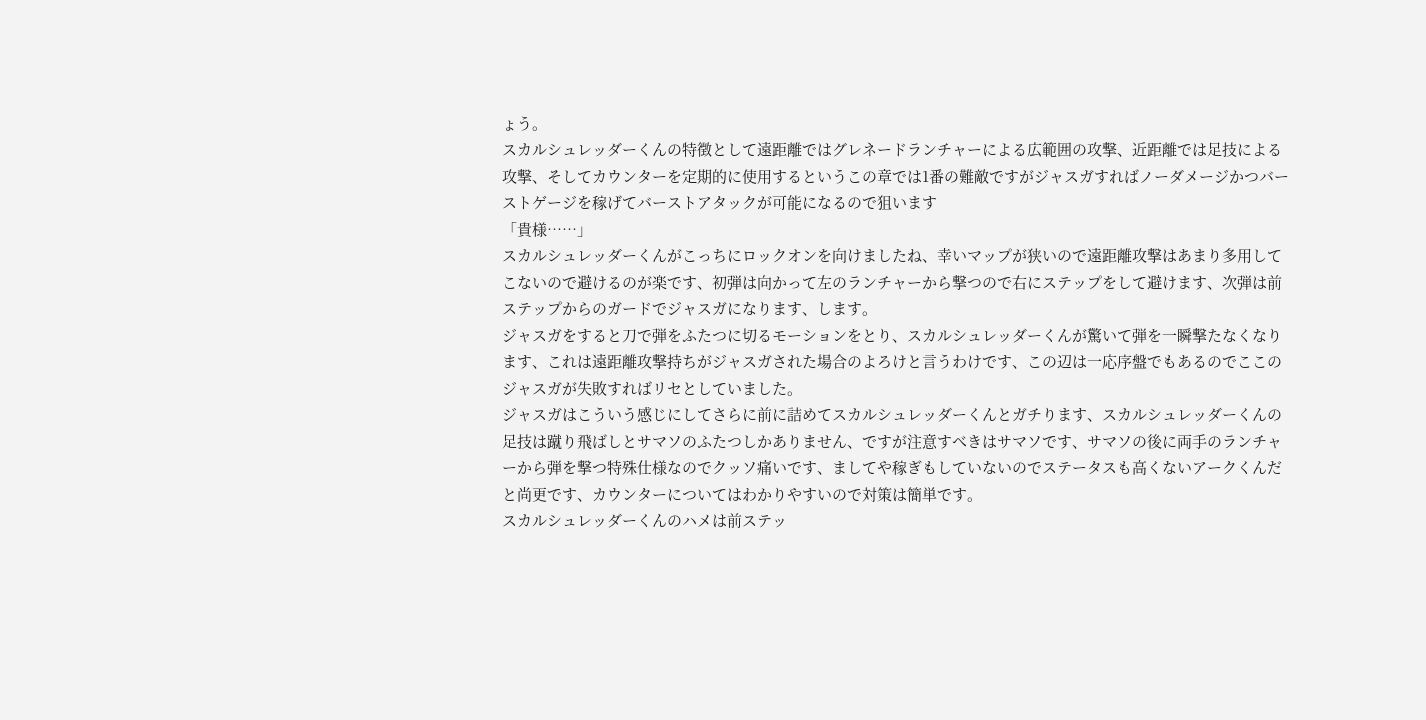ょう。
スカルシュレッダーくんの特徴として遠距離ではグレネードランチャーによる広範囲の攻撃、近距離では足技による攻撃、そしてカウンターを定期的に使用するというこの章では1番の難敵ですがジャスガすればノーダメージかつバーストゲージを稼げてバーストアタックが可能になるので狙います
「貴様……」
スカルシュレッダーくんがこっちにロックオンを向けましたね、幸いマップが狭いので遠距離攻撃はあまり多用してこないので避けるのが楽です、初弾は向かって左のランチャーから撃つので右にステップをして避けます、次弾は前ステップからのガードでジャスガになります、します。
ジャスガをすると刀で弾をふたつに切るモーションをとり、スカルシュレッダーくんが驚いて弾を一瞬撃たなくなります、これは遠距離攻撃持ちがジャスガされた場合のよろけと言うわけです、この辺は一応序盤でもあるのでここのジャスガが失敗すればリセとしていました。
ジャスガはこういう感じにしてさらに前に詰めてスカルシュレッダーくんとガチります、スカルシュレッダーくんの足技は蹴り飛ばしとサマソのふたつしかありません、ですが注意すべきはサマソです、サマソの後に両手のランチャーから弾を撃つ特殊仕様なのでクッソ痛いです、ましてや稼ぎもしていないのでステータスも高くないアークくんだと尚更です、カウンターについてはわかりやすいので対策は簡単です。
スカルシュレッダーくんのハメは前ステッ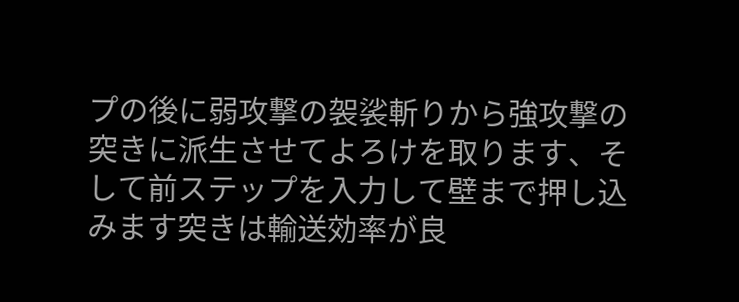プの後に弱攻撃の袈裟斬りから強攻撃の突きに派生させてよろけを取ります、そして前ステップを入力して壁まで押し込みます突きは輸送効率が良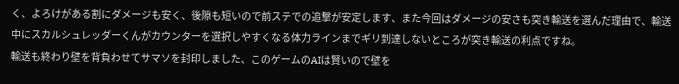く、よろけがある割にダメージも安く、後隙も短いので前ステでの追撃が安定します、また今回はダメージの安さも突き輸送を選んだ理由で、輸送中にスカルシュレッダーくんがカウンターを選択しやすくなる体力ラインまでギリ到達しないところが突き輸送の利点ですね。
輸送も終わり壁を背負わせてサマソを封印しました、このゲームのAIは賢いので壁を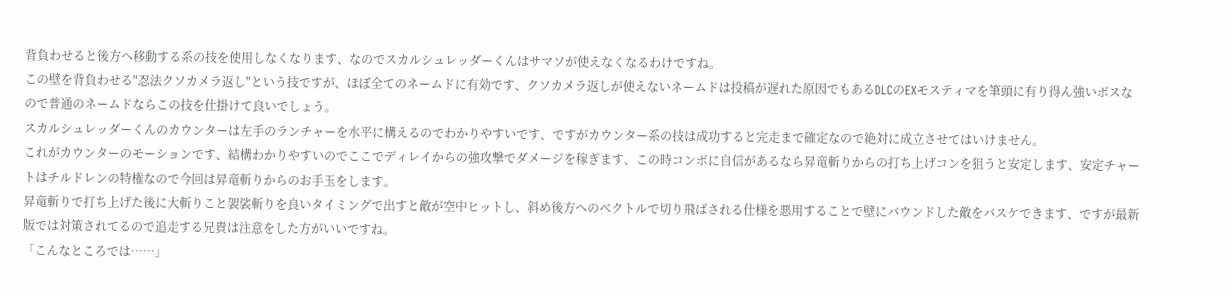背負わせると後方へ移動する系の技を使用しなくなります、なのでスカルシュレッダーくんはサマソが使えなくなるわけですね。
この壁を背負わせる"忍法クソカメラ返し"という技ですが、ほぼ全てのネームドに有効です、クソカメラ返しが使えないネームドは投稿が遅れた原因でもあるDLCのEXモスティマを筆頭に有り得ん強いボスなので普通のネームドならこの技を仕掛けて良いでしょう。
スカルシュレッダーくんのカウンターは左手のランチャーを水平に構えるのでわかりやすいです、ですがカウンター系の技は成功すると完走まで確定なので絶対に成立させてはいけません。
これがカウンターのモーションです、結構わかりやすいのでここでディレイからの強攻撃でダメージを稼ぎます、この時コンボに自信があるなら昇竜斬りからの打ち上げコンを狙うと安定します、安定チャートはチルドレンの特権なので今回は昇竜斬りからのお手玉をします。
昇竜斬りで打ち上げた後に大斬りこと袈裟斬りを良いタイミングで出すと敵が空中ヒットし、斜め後方へのベクトルで切り飛ばされる仕様を悪用することで壁にバウンドした敵をバスケできます、ですが最新版では対策されてるので追走する兄貴は注意をした方がいいですね。
「こんなところでは……」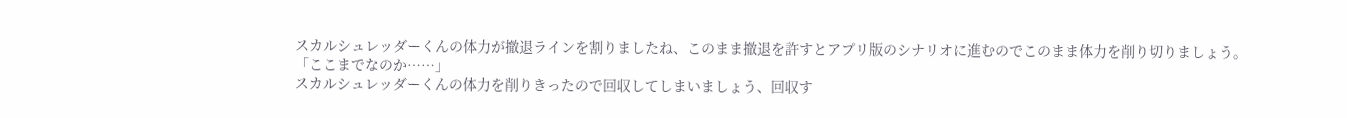スカルシュレッダーくんの体力が撤退ラインを割りましたね、このまま撤退を許すとアプリ版のシナリオに進むのでこのまま体力を削り切りましょう。
「ここまでなのか……」
スカルシュレッダーくんの体力を削りきったので回収してしまいましょう、回収す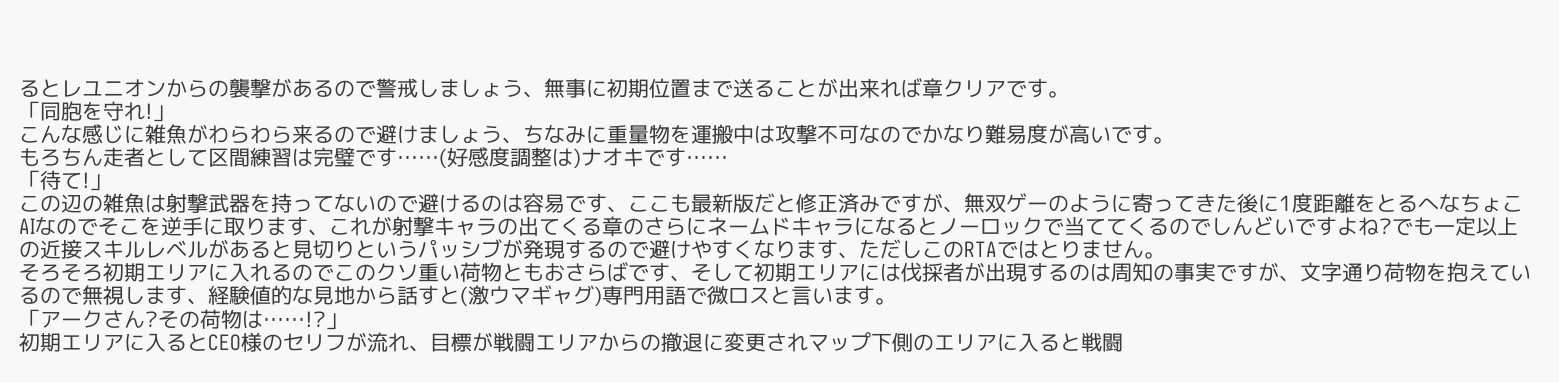るとレユニオンからの襲撃があるので警戒しましょう、無事に初期位置まで送ることが出来れば章クリアです。
「同胞を守れ!」
こんな感じに雑魚がわらわら来るので避けましょう、ちなみに重量物を運搬中は攻撃不可なのでかなり難易度が高いです。
もろちん走者として区間練習は完璧です……(好感度調整は)ナオキです……
「待て!」
この辺の雑魚は射撃武器を持ってないので避けるのは容易です、ここも最新版だと修正済みですが、無双ゲーのように寄ってきた後に1度距離をとるへなちょこAIなのでそこを逆手に取ります、これが射撃キャラの出てくる章のさらにネームドキャラになるとノーロックで当ててくるのでしんどいですよね?でも一定以上の近接スキルレベルがあると見切りというパッシブが発現するので避けやすくなります、ただしこのRTAではとりません。
そろそろ初期エリアに入れるのでこのクソ重い荷物ともおさらばです、そして初期エリアには伐採者が出現するのは周知の事実ですが、文字通り荷物を抱えているので無視します、経験値的な見地から話すと(激ウマギャグ)専門用語で微ロスと言います。
「アークさん?その荷物は……!?」
初期エリアに入るとCEO様のセリフが流れ、目標が戦闘エリアからの撤退に変更されマップ下側のエリアに入ると戦闘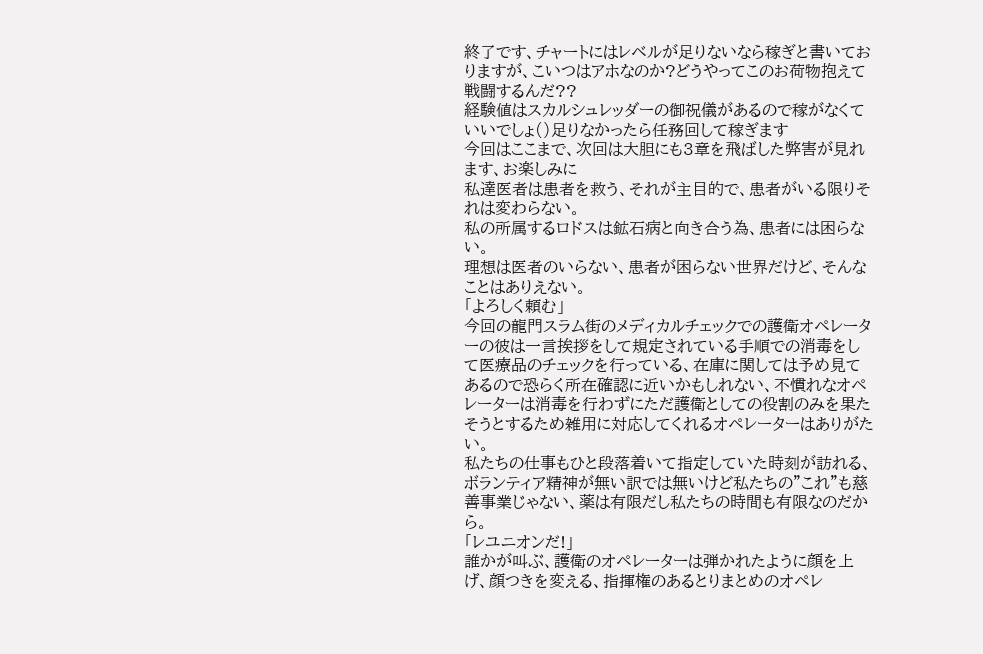終了です、チャートにはレベルが足りないなら稼ぎと書いておりますが、こいつはアホなのか?どうやってこのお荷物抱えて戦闘するんだ??
経験値はスカルシュレッダーの御祝儀があるので稼がなくていいでしょ()足りなかったら任務回して稼ぎます
今回はここまで、次回は大胆にも3章を飛ばした弊害が見れます、お楽しみに
私達医者は患者を救う、それが主目的で、患者がいる限りそれは変わらない。
私の所属するロドスは鉱石病と向き合う為、患者には困らない。
理想は医者のいらない、患者が困らない世界だけど、そんなことはありえない。
「よろしく頼む」
今回の龍門スラム街のメディカルチェックでの護衛オペレーターの彼は一言挨拶をして規定されている手順での消毒をして医療品のチェックを行っている、在庫に関しては予め見てあるので恐らく所在確認に近いかもしれない、不慣れなオペレーターは消毒を行わずにただ護衛としての役割のみを果たそうとするため雑用に対応してくれるオペレーターはありがたい。
私たちの仕事もひと段落着いて指定していた時刻が訪れる、ボランティア精神が無い訳では無いけど私たちの"これ"も慈善事業じゃない、薬は有限だし私たちの時間も有限なのだから。
「レユニオンだ!」
誰かが叫ぶ、護衛のオペレーターは弾かれたように顔を上げ、顔つきを変える、指揮権のあるとりまとめのオペレ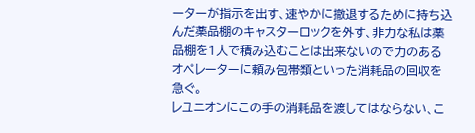ーターが指示を出す、速やかに撤退するために持ち込んだ薬品棚のキャスターロックを外す、非力な私は薬品棚を1人で積み込むことは出来ないので力のあるオペレーターに頼み包帯類といった消耗品の回収を急ぐ。
レユニオンにこの手の消耗品を渡してはならない、こ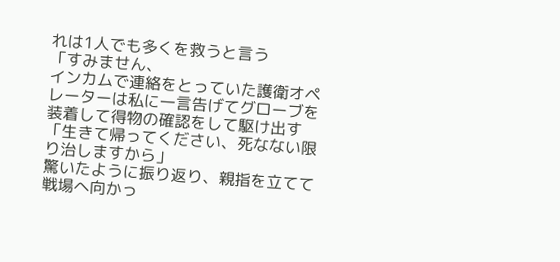れは1人でも多くを救うと言う
「すみません、
インカムで連絡をとっていた護衛オペレーターは私に一言告げてグローブを装着して得物の確認をして駆け出す
「生きて帰ってください、死なない限り治しますから」
驚いたように振り返り、親指を立てて戦場へ向かっ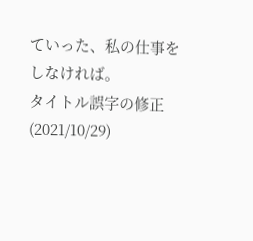ていった、私の仕事をしなければ。
タイトル誤字の修正(2021/10/29)